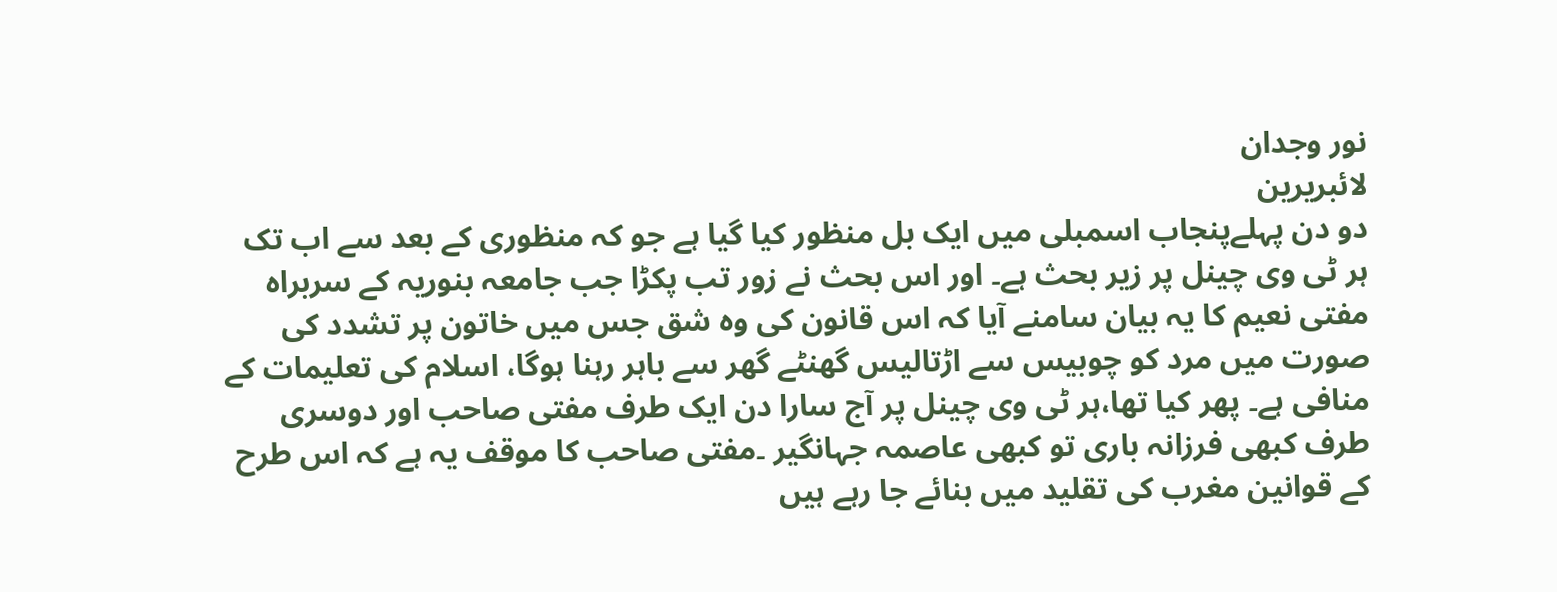نور وجدان
لائبریرین
دو دن پہلےپنجاب اسمبلی میں ایک بل منظور کیا گیا ہے جو کہ منظوری کے بعد سے اب تک ہر ٹی وی چینل پر زیر بحث ہے۔ اور اس بحث نے زور تب پکڑا جب جامعہ بنوریہ کے سربراہ مفتی نعیم کا یہ بیان سامنے آیا کہ اس قانون کی وہ شق جس میں خاتون پر تشدد کی صورت میں مرد کو چوبیس سے اڑتالیس گھنٹے گھر سے باہر رہنا ہوگا، اسلام کی تعلیمات کے منافی ہے۔ پھر کیا تھا،ہر ٹی وی چینل پر آج سارا دن ایک طرف مفتی صاحب اور دوسری طرف کبھی فرزانہ باری تو کبھی عاصمہ جہانگیر ۔مفتی صاحب کا موقف یہ ہے کہ اس طرح کے قوانین مغرب کی تقلید میں بنائے جا رہے ہیں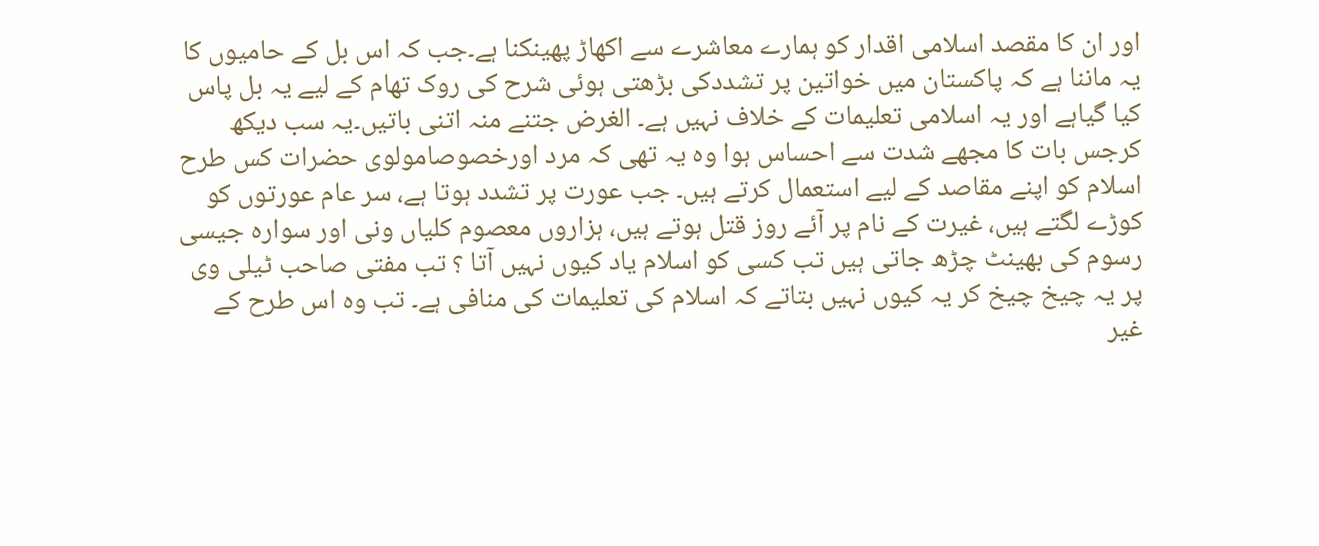اور ان کا مقصد اسلامی اقدار کو ہمارے معاشرے سے اکھاڑ پھینکنا ہے۔جب کہ اس بل کے حامیوں کا یہ ماننا ہے کہ پاکستان میں خواتین پر تشددکی بڑھتی ہوئی شرح کی روک تھام کے لیے یہ بل پاس کیا گیاہے اور یہ اسلامی تعلیمات کے خلاف نہیں ہے۔ الغرض جتنے منہ اتنی باتیں۔یہ سب دیکھ کرجس بات کا مجھے شدت سے احساس ہوا وہ یہ تھی کہ مرد اورخصوصامولوی حضرات کس طرح اسلام کو اپنے مقاصد کے لیے استعمال کرتے ہیں۔ جب عورت پر تشدد ہوتا ہے، سر عام عورتوں کو کوڑے لگتے ہیں، غیرت کے نام پر آئے روز قتل ہوتے ہیں، ہزاروں معصوم کلیاں ونی اور سوارہ جیسی رسوم کی بھینٹ چڑھ جاتی ہیں تب کسی کو اسلام یاد کیوں نہیں آتا ؟ تب مفتی صاحب ٹیلی وی پر یہ چیخ چیخ کر یہ کیوں نہیں بتاتے کہ اسلام کی تعلیمات کی منافی ہے۔ تب وہ اس طرح کے غیر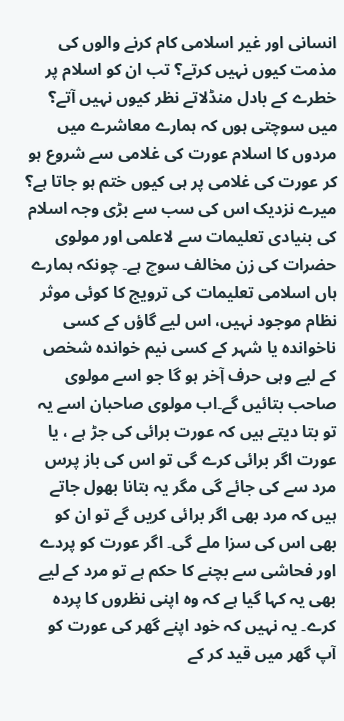انسانی اور غیر اسلامی کام کرنے والوں کی مذمت کیوں نہیں کرتے؟ تب ان کو اسلام پر خطرے کے بادل منڈلاتے نظر کیوں نہیں آتے؟ میں سوچتی ہوں کہ ہمارے معاشرے میں مردوں کا اسلام عورت کی غلامی سے شروع ہو کر عورت کی غلامی پر ہی کیوں ختم ہو جاتا ہے؟ میرے نزدیک اس کی سب سے بڑی وجہ اسلام کی بنیادی تعلیمات سے لاعلمی اور مولوی حضرات کی زن مخالف سوچ ہے۔ چونکہ ہمارے ہاں اسلامی تعلیمات کی ترویج کا کوئی موثر نظام موجود نہیں، اس لیے گاؤں کے کسی ناخواندہ یا شہر کے کسی نیم خواندہ شخص کے لیے وہی حرف آٖخر ہو گا جو اسے مولوی صاحب بتائیں گے۔اب مولوی صاحبان اسے یہ تو بتا دیتے ہیں کہ عورت برائی کی جڑ ہے ، یا عورت اگر برائی کرے گی تو اس کی باز پرس مرد سے کی جائے گی مگر یہ بتانا بھول جاتے ہیں کہ مرد بھی اگر برائی کریں گے تو ان کو بھی اس کی سزا ملے گی۔ اگر عورت کو پردے اور فحاشی سے بچنے کا حکم ہے تو مرد کے لیے بھی یہ کہا گیا ہے کہ وہ اپنی نظروں کا پردہ کرے۔ یہ نہیں کہ خود اپنے گھر کی عورت کو آپ گھر میں قید کر کے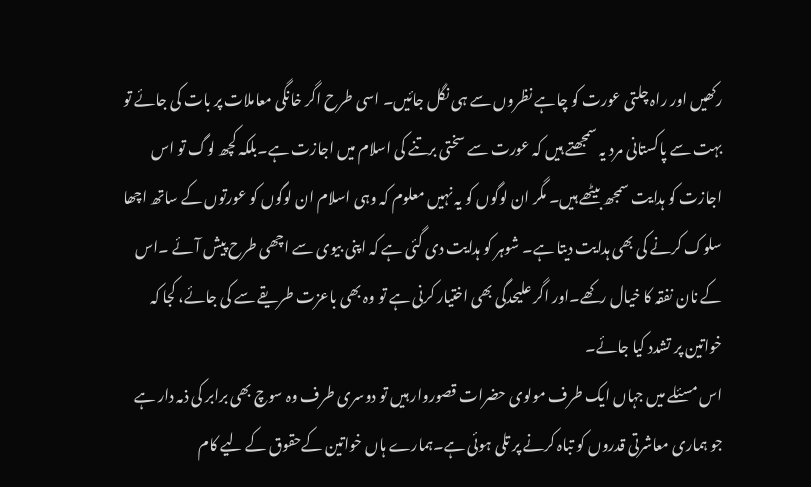رکھیں اور راہ چلتی عورت کو چاہے نظروں سے ہی نگل جائیں۔ اسی طرح اگر خانگی معاملات پر بات کی جائے تو بہت سے پاکستانی مرد یہ سمجھتے ہیں کہ عورت سے سختی برتنے کی اسلام میں اجازت ہے۔بلکہ کچھ لوگ تو اس اجازت کو ہدایت سمجھ بیٹھے ہیں۔ مگر ان لوگوں کو یہ نہیں معلوم کہ وہی اسلام ان لوگوں کو عورتوں کے ساتھ اچھا سلوک کرنے کی بھی ہدایت دیتا ہے۔ شوہر کو ہدایت دی گئی ہے کہ اپنی بیوی سے اچھی طرح پیش آئے ۔اس کے نان نفقہ کا خیال رکھے۔اور اگر علیحدگی بھی اختیار کرنی ہے تو وہ بھی باعزت طریقے سے کی جائے، کجا کہ خواتین پر تشدد کیا جائے۔
اس مسئلے میں جہاں ایک طرف مولوی حضرات قصوروار ہیں تو دوسری طرف وہ سوچ بھی برابر کی ذمہ دار ہے جو ہماری معاشرتی قدروں کو تباہ کرنے پر تلی ہوئی ہے۔ہمارے ہاں خواتین کےحقوق کے لیے کام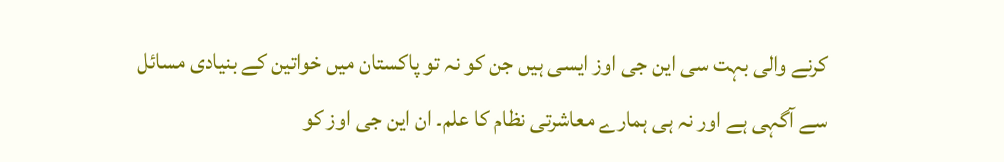کرنے والی بہت سی این جی اوز ایسی ہیں جن کو نہ تو پاکستان میں خواتین کے بنیادی مسائل سے آگہی ہے اور نہ ہی ہمارے معاشرتی نظام کا علم۔ ان این جی اوز کو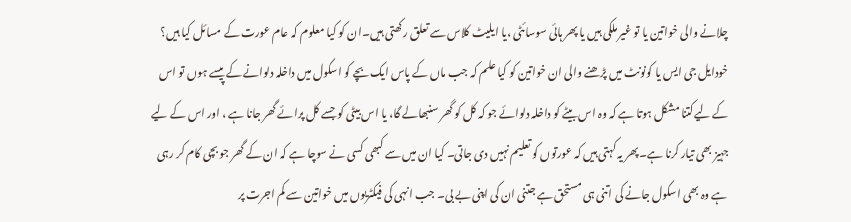چلانے والی خواتین یا تو غیر ملکی ہیں یا پھر ہائی سوسائٹی ،یا ایلیٹ کلاس سے تعلق رکھتی ہیں۔ان کو کیا معلوم کہ عام عورت کے مسائل کیا ہیں؟ خودایل جی ایس یا کونونٹ میں پڑھنے والی ان خواتین کو کیا علم کہ جب ماں کے پاس ایک بچے کو اسکول میں داخلہ دلوانے کے پیسے ہوں تو اس کے لیےکتنا مشکل ہوتا ہے کہ وہ اس بیٹے کو داخلہ دلوائے جو کہ کل کو گھر سنبھالے گا، یا اس بیٹی کو جسے کل پرائے گھر جانا ہے ، اور اس کے لیے جہیز بھی تیار کرنا ہے۔پھر یہ کہتی ہیں کہ عورتوں کو تعلیم نہیں دی جاتی۔ کیا ان میں سے کبھی کسی نے سوچا ہے کہ ان کے گھر جو بچی کام کر رہی ہے وہ بھی اسکول جانے کی اتنی ہی مستحق ہے جتنی ان کی اپنی بے بی۔ جب انہی کی فیکٹریوں میں خواتین سے کم اجرت پر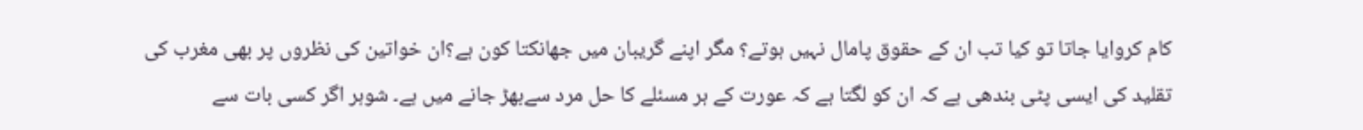کام کروایا جاتا تو کیا تب ان کے حقوق پامال نہیں ہوتے؟ مگر اپنے گریبان میں جھانکتا کون ہے؟ان خواتین کی نظروں پر بھی مغرب کی تقلید کی ایسی پٹی بندھی ہے کہ ان کو لگتا ہے کہ عورت کے ہر مسئلے کا حل مرد سےبھڑ جانے میں ہے۔ شوہر اگر کسی بات سے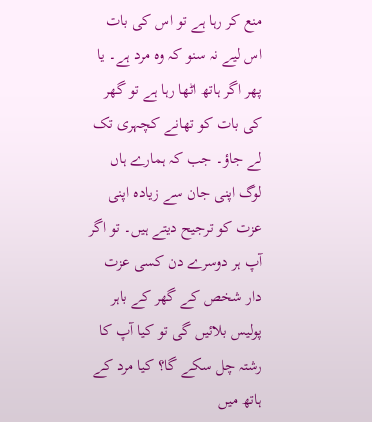منع کر رہا ہے تو اس کی بات اس لیے نہ سنو کہ وہ مرد ہے۔ یا پھر اگر ہاتھ اٹھا رہا ہے تو گھر کی بات کو تھانے کچہری تک لے جاؤ۔ جب کہ ہمارے ہاں لوگ اپنی جان سے زیادہ اپنی عزت کو ترجیح دیتے ہیں۔ تو اگر آپ ہر دوسرے دن کسی عزت دار شخص کے گھر کے باہر پولیس بلائیں گی تو کیا آپ کا رشتہ چل سکے گا؟ کیا مرد کے ہاتھ میں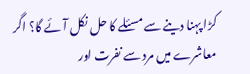کڑا پہنا دینے سے مسئلے کا حل نکل آئے گا؟ اگر معاشرے میں مرد سے نفرت اور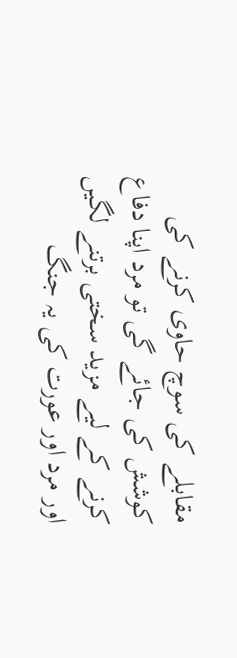مقابلے کی سوچ حاوی کرنے کی کوشش کی جائے گی تو مرد اپنا دفاع کرنے کے لیے مزید سختی برتنے لگیں اور مرد اور عورت کی یہ جنگ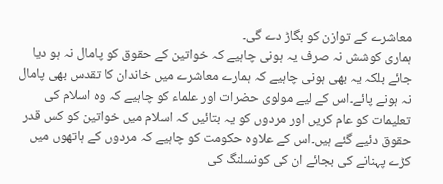معاشرے کے توازن کو بگاڑ دے گی۔
ہماری کوشش نہ صرف یہ ہونی چاہیے کہ خواتین کے حقوق کو پامال نہ ہو دیا جائے بلکہ یہ بھی ہونی چاہیے کہ ہمارے معاشرے میں خاندان کا تقدس بھی پامال نہ ہونے پائے۔اس کے لیے مولوی حضرات اور علماء کو چاہیے کہ وہ اسلام کی تعلیمات کو عام کریں اور مردوں کو یہ بتائیں کہ اسلام میں خواتین کو کس قدر حقوق دئیے گئے ہیں۔اس کے علاوہ حکومت کو چاہیے کہ مردوں کے ہاتھوں میں کڑے پہنانے کی بجائے ان کی کونسلنگ کی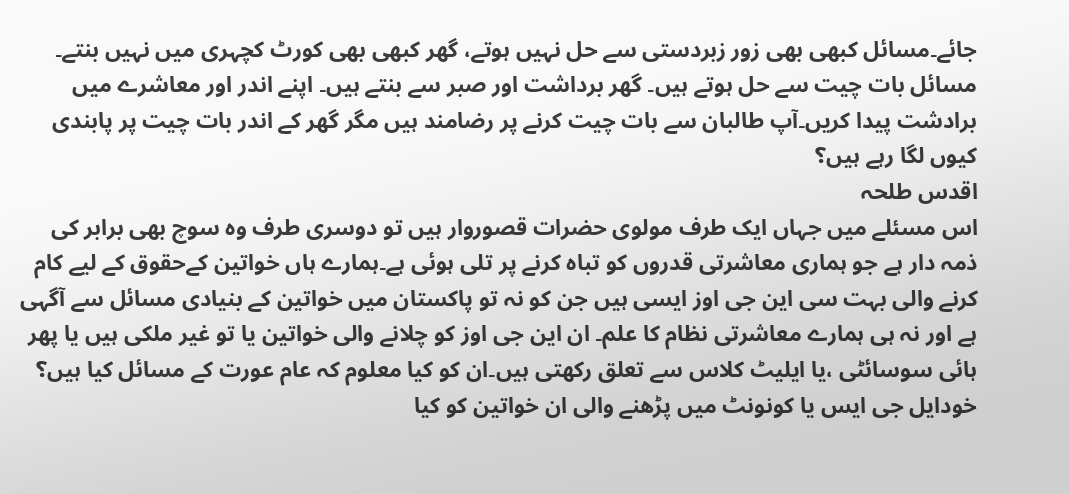جائے۔مسائل کبھی بھی زور زبردستی سے حل نہیں ہوتے، گھر کبھی بھی کورٹ کچہری میں نہیں بنتے۔ مسائل بات چیت سے حل ہوتے ہیں۔ گھر برداشت اور صبر سے بنتے ہیں۔ اپنے اندر اور معاشرے میں برادشت پیدا کریں۔آپ طالبان سے بات چیت کرنے پر رضامند ہیں مگر گھر کے اندر بات چیت پر پابندی کیوں لگا رہے ہیں؟
اقدس طلحہ
اس مسئلے میں جہاں ایک طرف مولوی حضرات قصوروار ہیں تو دوسری طرف وہ سوچ بھی برابر کی ذمہ دار ہے جو ہماری معاشرتی قدروں کو تباہ کرنے پر تلی ہوئی ہے۔ہمارے ہاں خواتین کےحقوق کے لیے کام کرنے والی بہت سی این جی اوز ایسی ہیں جن کو نہ تو پاکستان میں خواتین کے بنیادی مسائل سے آگہی ہے اور نہ ہی ہمارے معاشرتی نظام کا علم۔ ان این جی اوز کو چلانے والی خواتین یا تو غیر ملکی ہیں یا پھر ہائی سوسائٹی ،یا ایلیٹ کلاس سے تعلق رکھتی ہیں۔ان کو کیا معلوم کہ عام عورت کے مسائل کیا ہیں؟ خودایل جی ایس یا کونونٹ میں پڑھنے والی ان خواتین کو کیا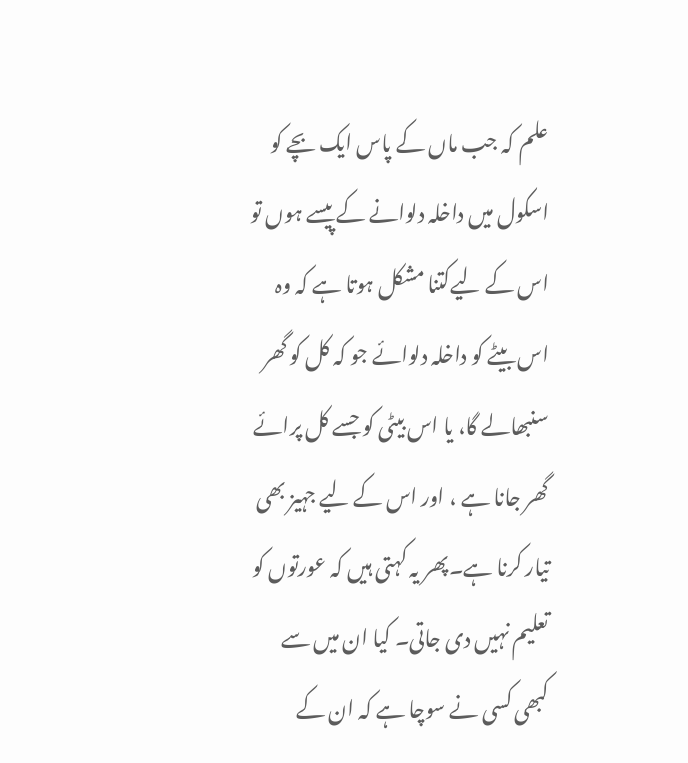علم کہ جب ماں کے پاس ایک بچے کو اسکول میں داخلہ دلوانے کے پیسے ہوں تو اس کے لیےکتنا مشکل ہوتا ہے کہ وہ اس بیٹے کو داخلہ دلوائے جو کہ کل کو گھر سنبھالے گا، یا اس بیٹی کو جسے کل پرائے گھر جانا ہے ، اور اس کے لیے جہیز بھی تیار کرنا ہے۔پھر یہ کہتی ہیں کہ عورتوں کو تعلیم نہیں دی جاتی۔ کیا ان میں سے کبھی کسی نے سوچا ہے کہ ان کے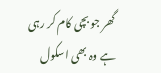گھر جو بچی کام کر رہی ہے وہ بھی اسکول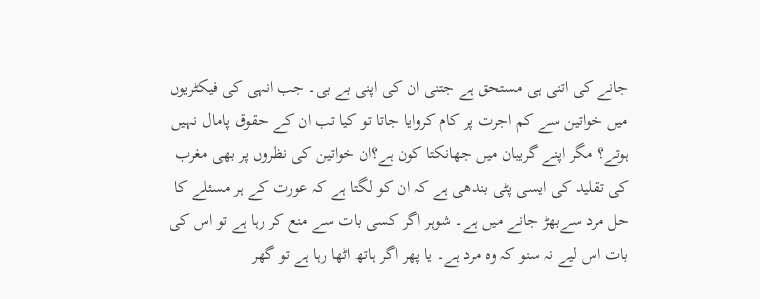جانے کی اتنی ہی مستحق ہے جتنی ان کی اپنی بے بی۔ جب انہی کی فیکٹریوں میں خواتین سے کم اجرت پر کام کروایا جاتا تو کیا تب ان کے حقوق پامال نہیں ہوتے؟ مگر اپنے گریبان میں جھانکتا کون ہے؟ان خواتین کی نظروں پر بھی مغرب کی تقلید کی ایسی پٹی بندھی ہے کہ ان کو لگتا ہے کہ عورت کے ہر مسئلے کا حل مرد سےبھڑ جانے میں ہے۔ شوہر اگر کسی بات سے منع کر رہا ہے تو اس کی بات اس لیے نہ سنو کہ وہ مرد ہے۔ یا پھر اگر ہاتھ اٹھا رہا ہے تو گھر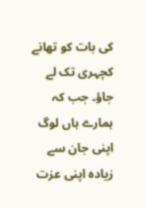کی بات کو تھانے کچہری تک لے جاؤ۔ جب کہ ہمارے ہاں لوگ اپنی جان سے زیادہ اپنی عزت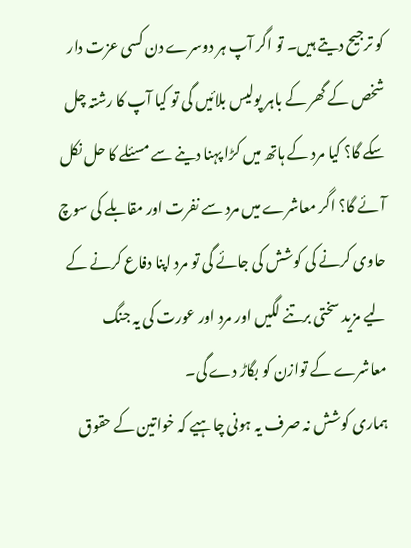کو ترجیح دیتے ہیں۔ تو اگر آپ ہر دوسرے دن کسی عزت دار شخص کے گھر کے باہر پولیس بلائیں گی تو کیا آپ کا رشتہ چل سکے گا؟ کیا مرد کے ہاتھ میں کڑا پہنا دینے سے مسئلے کا حل نکل آئے گا؟ اگر معاشرے میں مرد سے نفرت اور مقابلے کی سوچ حاوی کرنے کی کوشش کی جائے گی تو مرد اپنا دفاع کرنے کے لیے مزید سختی برتنے لگیں اور مرد اور عورت کی یہ جنگ معاشرے کے توازن کو بگاڑ دے گی۔
ہماری کوشش نہ صرف یہ ہونی چاہیے کہ خواتین کے حقوق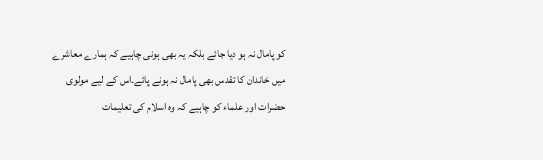کو پامال نہ ہو دیا جائے بلکہ یہ بھی ہونی چاہیے کہ ہمارے معاشرے میں خاندان کا تقدس بھی پامال نہ ہونے پائے۔اس کے لیے مولوی حضرات اور علماء کو چاہیے کہ وہ اسلام کی تعلیمات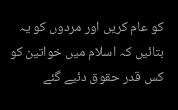کو عام کریں اور مردوں کو یہ بتائیں کہ اسلام میں خواتین کو کس قدر حقوق دئیے گئے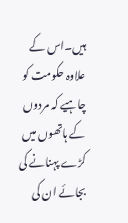ہیں۔اس کے علاوہ حکومت کو چاہیے کہ مردوں کے ہاتھوں میں کڑے پہنانے کی بجائے ان کی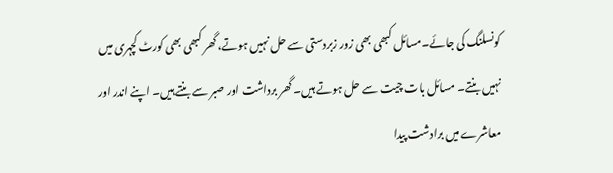کونسلنگ کی جائے۔مسائل کبھی بھی زور زبردستی سے حل نہیں ہوتے، گھر کبھی بھی کورٹ کچہری میں نہیں بنتے۔ مسائل بات چیت سے حل ہوتے ہیں۔ گھر برداشت اور صبر سے بنتے ہیں۔ اپنے اندر اور معاشرے میں برادشت پیدا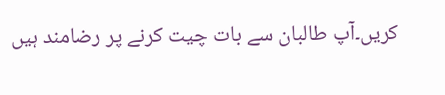کریں۔آپ طالبان سے بات چیت کرنے پر رضامند ہیں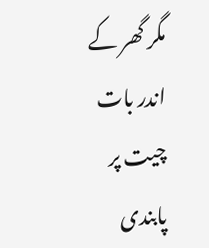مگر گھر کے اندر بات چیت پر پابندی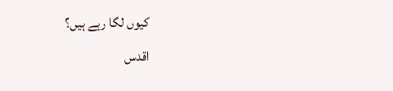کیوں لگا رہے ہیں؟
اقدس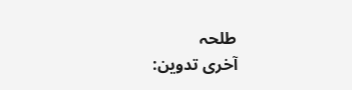طلحہ
آخری تدوین: